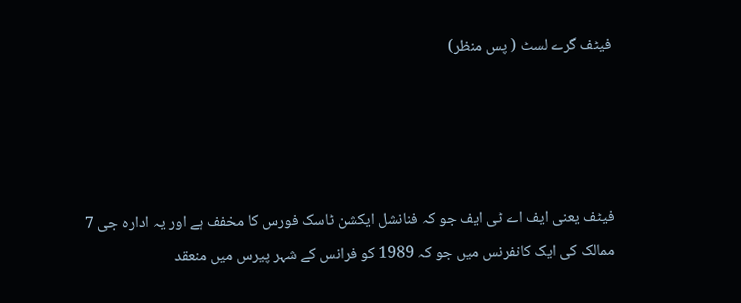فیٹف گرے لسٹ ( پس منظر)




فیٹف یعنی ایف اے ٹی ایف جو کہ فنانشل ایکشن ٹاسک فورس کا مخفف ہے اور یہ ادارہ جی 7 ممالک کی ایک کانفرنس میں جو کہ 1989 کو فرانس کے شہر پیرس میں منعقد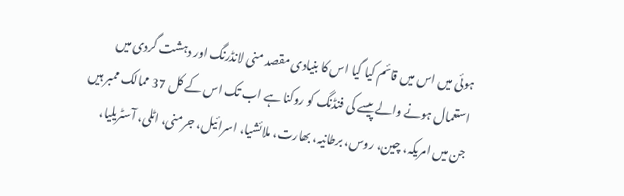ہوئی میں اس میں قائم کیا گیا اس کا بنیادی مقصد منی لانڈرنگ اور دہشت گردی میں استعمال ہونے والے پیسے کی فنڈنگ کو روکنا ہے اب تک اس کے کل 37 ممالک ممبر ہیں جن میں امریکہ، چین، روس، برطانیہ، بھارت، ملائشیا، اسرائیل، جرمنی، اٹلی، آسٹریلیا،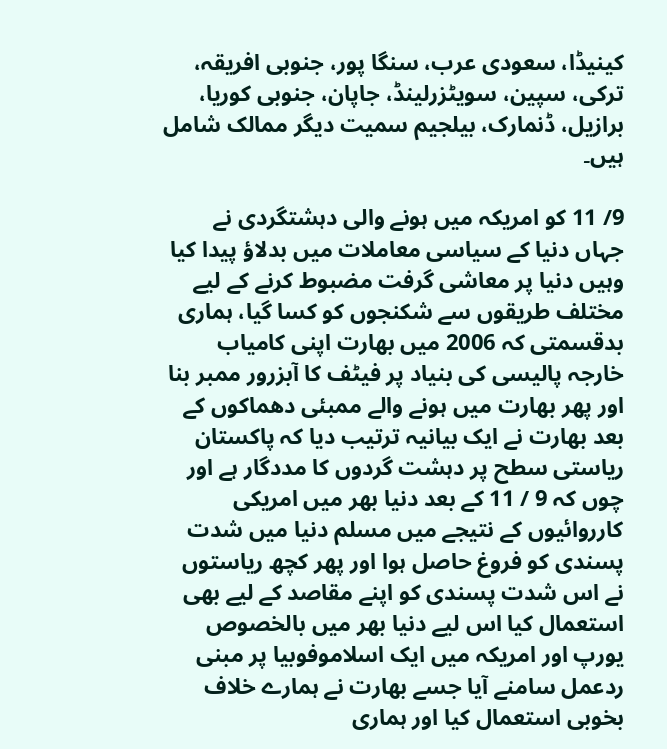کینیڈا، سعودی عرب، سنگا پور، جنوبی افریقہ، ترکی، سپین، سویٹزرلینڈ، جاپان، جنوبی کوریا، برازیل، ڈنمارک، بیلجیم سمیت دیگر ممالک شامل ہیں۔

9/ 11 کو امریکہ میں ہونے والی دہشتگردی نے جہاں دنیا کے سیاسی معاملات میں بدلاؤ پیدا کیا وہیں دنیا پر معاشی گرفت مضبوط کرنے کے لیے مختلف طریقوں سے شکنجوں کو کسا گیا، ہماری بدقسمتی کہ 2006 میں بھارت اپنی کامیاب خارجہ پالیسی کی بنیاد پر فیٹف کا آبزرور ممبر بنا اور پھر بھارت میں ہونے والے ممبئی دھماکوں کے بعد بھارت نے ایک بیانیہ ترتیب دیا کہ پاکستان ریاستی سطح پر دہشت گردوں کا مددگار ہے اور چوں کہ 9 / 11 کے بعد دنیا بھر میں امریکی کارروائیوں کے نتیجے میں مسلم دنیا میں شدت پسندی کو فروغ حاصل ہوا اور پھر کچھ ریاستوں نے اس شدت پسندی کو اپنے مقاصد کے لیے بھی استعمال کیا اس لیے دنیا بھر میں بالخصوص یورپ اور امریکہ میں ایک اسلاموفوبیا پر مبنی ردعمل سامنے آیا جسے بھارت نے ہمارے خلاف بخوبی استعمال کیا اور ہماری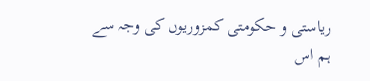ریاستی و حکومتی کمزوریوں کی وجہ سے ہم اس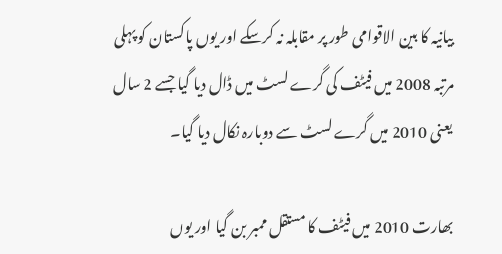بیانیہ کا بین الاقوامی طور پر مقابلہ نہ کرسکے اور یوں پاکستان کو پہلی مرتبہ 2008 میں فیٹف کی گرے لسٹ میں ڈال دیا گیا جسے 2 سال یعنی 2010 میں گرے لسٹ سے دوبارہ نکال دیا گیا۔

بھارت 2010 میں فیٹف کا مستقل ممبر بن گیا اور یوں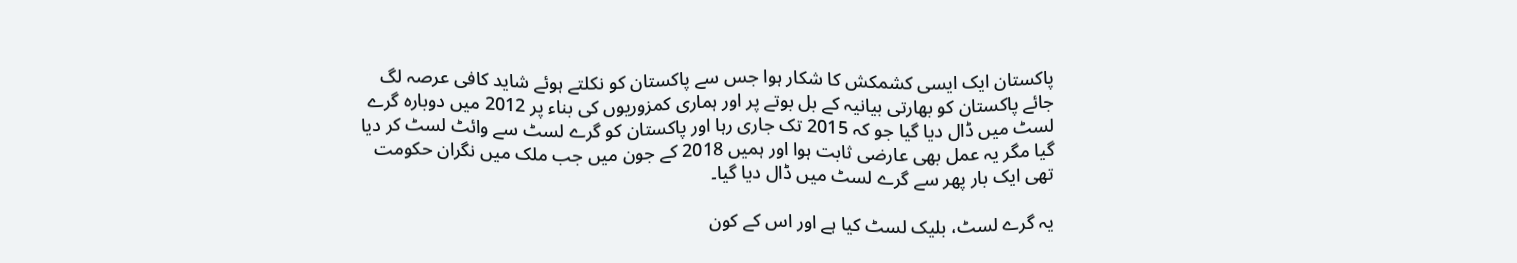پاکستان ایک ایسی کشمکش کا شکار ہوا جس سے پاکستان کو نکلتے ہوئے شاید کافی عرصہ لگ جائے پاکستان کو بھارتی بیانیہ کے بل بوتے پر اور ہماری کمزوریوں کی بناء پر 2012 میں دوبارہ گرے لسٹ میں ڈال دیا گیا جو کہ 2015 تک جاری رہا اور پاکستان کو گرے لسٹ سے وائٹ لسٹ کر دیا گیا مگر یہ عمل بھی عارضی ثابت ہوا اور ہمیں 2018 کے جون میں جب ملک میں نگران حکومت تھی ایک بار پھر سے گرے لسٹ میں ڈال دیا گیا۔

یہ گرے لسٹ، بلیک لسٹ کیا ہے اور اس کے کون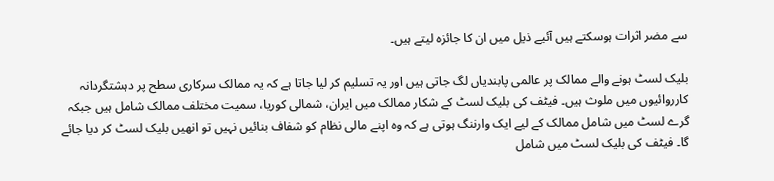سے مضر اثرات ہوسکتے ہیں آئیے ذیل میں ان کا جائزہ لیتے ہیں۔

بلیک لسٹ ہونے والے ممالک پر عالمی پابندیاں لگ جاتی ہیں اور یہ تسلیم کر لیا جاتا ہے کہ یہ ممالک سرکاری سطح پر دہشتگردانہ کارروائیوں میں ملوث ہیں۔ فیٹف کی بلیک لسٹ کے شکار ممالک میں ایران، شمالی کوریا، سمیت مختلف ممالک شامل ہیں جبکہ گرے لسٹ میں شامل ممالک کے لیے ایک وارننگ ہوتی ہے کہ وہ اپنے مالی نظام کو شفاف بنائیں نہیں تو انھیں بلیک لسٹ کر دیا جائے گا۔ فیٹف کی بلیک لسٹ میں شامل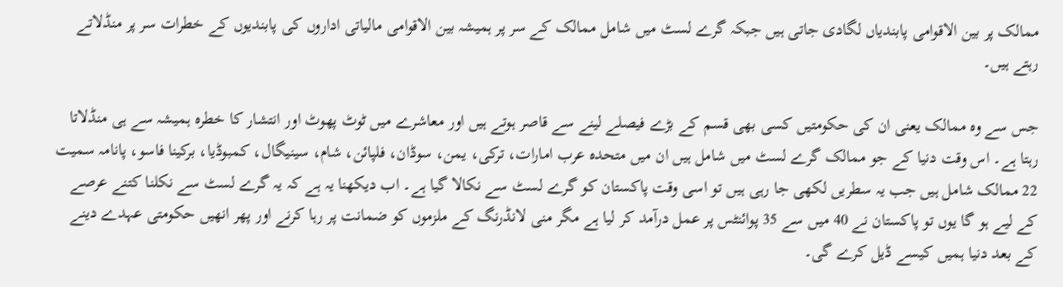ممالک پر بین الاقوامی پابندیاں لگادی جاتی ہیں جبکہ گرے لسٹ میں شامل ممالک کے سر پر ہمیشہ بین الاقوامی مالیاتی اداروں کی پابندیوں کے خطرات سر پر منڈلاتے رہتے ہیں۔

جس سے وہ ممالک یعنی ان کی حکومتیں کسی بھی قسم کے بڑے فیصلے لینے سے قاصر ہوتے ہیں اور معاشرے میں ٹوٹ پھوٹ اور انتشار کا خطرہ ہمیشہ سے ہی منڈلاتا رہتا ہے۔ اس وقت دنیا کے جو ممالک گرے لسٹ میں شامل ہیں ان میں متحدہ عرب امارات، ترکی، یمن، سوڈان، فلپائن، شام، سینیگال، کمبوڈیا، برکینا فاسو، پانامہ سمیت 22 ممالک شامل ہیں جب یہ سطریں لکھی جا رہی ہیں تو اسی وقت پاکستان کو گرے لسٹ سے نکالا گیا ہے۔ اب دیکھنا یہ ہے کہ یہ گرے لسٹ سے نکلنا کتنے عرصے کے لیے ہو گا یوں تو پاکستان نے 40 میں سے 35 پوائنٹس پر عمل درآمد کر لیا ہے مگر منی لانڈرنگ کے ملزموں کو ضمانت پر رہا کرنے اور پھر انھیں حکومتی عہدے دینے کے بعد دنیا ہمیں کیسے ڈیل کرے گی۔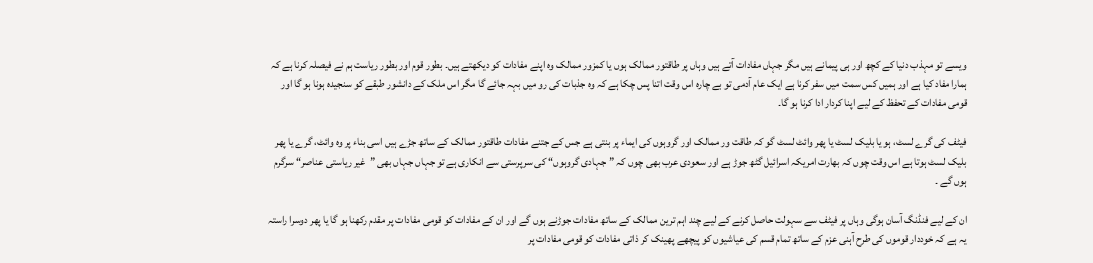ویسے تو مہذب دنیا کے کچھ اور ہی پیمانے ہیں مگر جہاں مفادات آتے ہیں وہاں پر طاقتور ممالک ہوں یا کمزور ممالک وہ اپنے مفادات کو دیکھتے ہیں۔ بطور قوم اور بطور ریاست ہم نے فیصلہ کرنا ہے کہ ہمارا مفاد کیا ہے اور ہمیں کس سمت میں سفر کرنا ہے ایک عام آدمی تو بے چارہ اس وقت اتنا پس چکا ہے کہ وہ جذبات کی رو میں بہہ جائے گا مگر اس ملک کے دانشور طبقے کو سنجیدہ ہونا ہو گا اور قومی مفادات کے تحفظ کے لیے اپنا کردار ادا کرنا ہو گا۔

فیٹف کی گرے لسٹ، ہو یا بلیک لسٹ یا پھر وائٹ لسٹ گو کہ طاقت ور ممالک اور گروہوں کی ایماء پر بنتی ہے جس کے جتنے مفادات طاقتور ممالک کے ساتھ جڑے ہیں اسی بناء پر وہ وائٹ، گرے یا پھر بلیک لسٹ ہوتا ہے اس وقت چوں کہ بھارت امریکہ اسرائیل گٹھ جوڑ ہے اور سعودی عرب بھی چوں کہ ”جہادی گروہوں“ کی سرپرستی سے انکاری ہے تو جہاں جہاں بھی ”غیر ریاستی عناصر“ سرگرم ہوں گے ۔

ان کے لیے فنڈنگ آسان ہوگی وہاں پر فیٹف سے سہولت حاصل کرنے کے لیے چند اہم ترین ممالک کے ساتھ مفادات جوڑنے ہوں گے اور ان کے مفادات کو قومی مفادات پر مقدم رکھنا ہو گا یا پھر دوسرا راستہ یہ ہے کہ خوددار قوموں کی طرح آہنی عزم کے ساتھ تمام قسم کی عیاشیوں کو پیچھے پھینک کر ذاتی مفادات کو قومی مفادات پر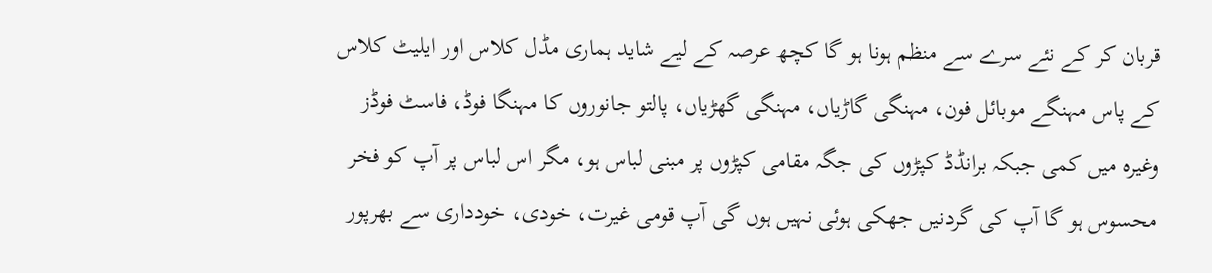قربان کر کے نئے سرے سے منظم ہونا ہو گا کچھ عرصہ کے لیے شاید ہماری مڈل کلاس اور ایلیٹ کلاس کے پاس مہنگے موبائل فون، مہنگی گاڑیاں، مہنگی گھڑیاں، پالتو جانوروں کا مہنگا فوڈ، فاسٹ فوڈز وغیرہ میں کمی جبکہ برانڈڈ کپڑوں کی جگہ مقامی کپڑوں پر مبنی لباس ہو، مگر اس لباس پر آپ کو فخر محسوس ہو گا آپ کی گردنیں جھکی ہوئی نہیں ہوں گی آپ قومی غیرت، خودی، خودداری سے بھرپور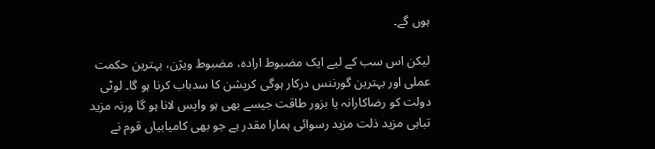ہوں گے۔

لیکن اس سب کے لیے ایک مضبوط ارادہ، مضبوط ویژن، بہترین حکمت عملی اور بہترین گورننس درکار ہوگی کرپشن کا سدباب کرنا ہو گا۔ لوٹی دولت کو رضاکارانہ یا بزور طاقت جیسے بھی ہو واپس لانا ہو گا ورنہ مزید تباہی مزید ذلت مزید رسوائی ہمارا مقدر ہے جو بھی کامیابیاں قوم نے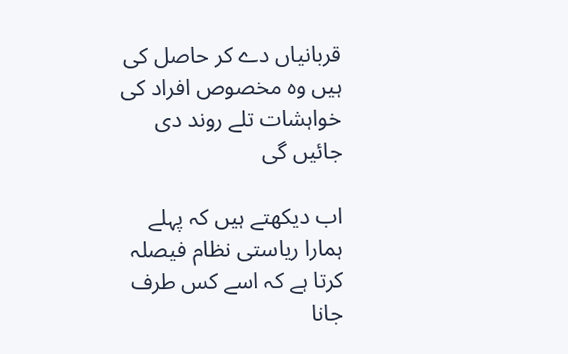قربانیاں دے کر حاصل کی ہیں وہ مخصوص افراد کی خواہشات تلے روند دی جائیں گی

اب دیکھتے ہیں کہ پہلے ہمارا ریاستی نظام فیصلہ کرتا ہے کہ اسے کس طرف جانا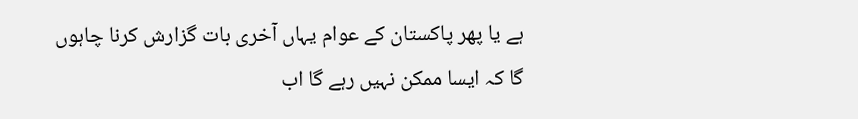ہے یا پھر پاکستان کے عوام یہاں آخری بات گزارش کرنا چاہوں گا کہ ایسا ممکن نہیں رہے گا اب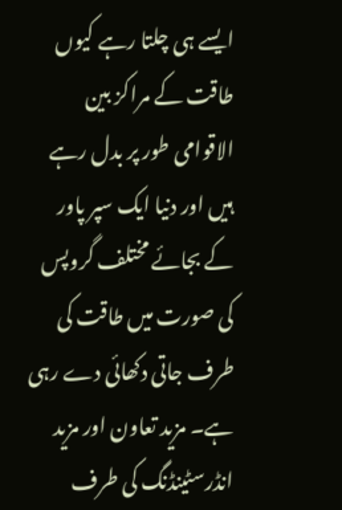ایسے ہی چلتا رہے کیوں طاقت کے مراکز بین الاقوامی طور پر بدل رہے ہیں اور دنیا ایک سپر پاور کے بجائے مختلف گروپس کی صورت میں طاقت کی طرف جاتی دکھائی دے رہی ہے۔ مزید تعاون اور مزید انڈرسٹینڈنگ کی طرف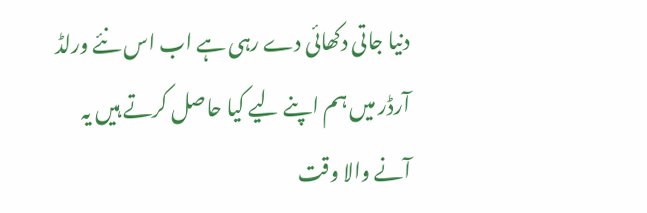دنیا جاتی دکھائی دے رہی ہے اب اس نئے ورلڈ آرڈر میں ہم اپنے لیے کیا حاصل کرتے ہیں یہ آنے والا وقت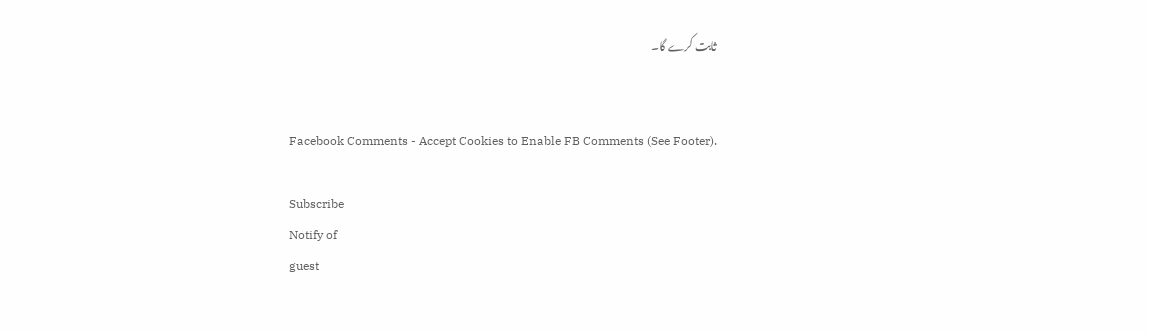ثابت کرے گا۔


Facebook Comments - Accept Cookies to Enable FB Comments (See Footer).

Subscribe
Notify of
guest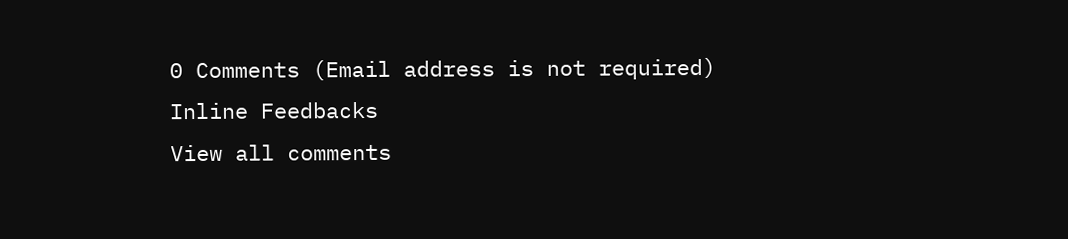0 Comments (Email address is not required)
Inline Feedbacks
View all comments